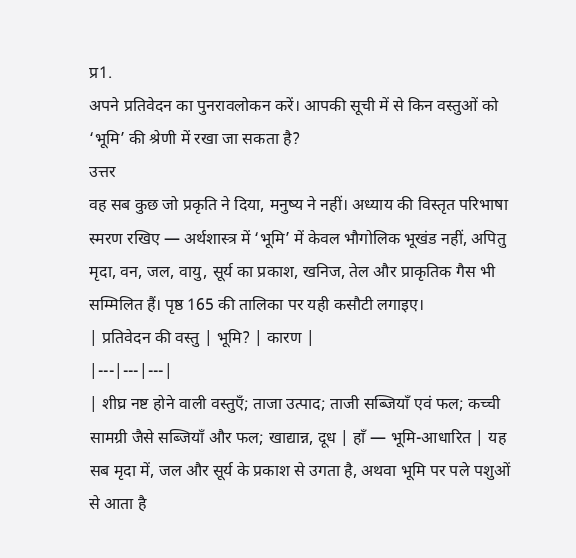प्र1.
अपने प्रतिवेदन का पुनरावलोकन करें। आपकी सूची में से किन वस्तुओं को ‘भूमि’ की श्रेणी में रखा जा सकता है?
उत्तर
वह सब कुछ जो प्रकृति ने दिया, मनुष्य ने नहीं। अध्याय की विस्तृत परिभाषा स्मरण रखिए — अर्थशास्त्र में ‘भूमि’ में केवल भौगोलिक भूखंड नहीं, अपितु मृदा, वन, जल, वायु, सूर्य का प्रकाश, खनिज, तेल और प्राकृतिक गैस भी सम्मिलित हैं। पृष्ठ 165 की तालिका पर यही कसौटी लगाइए।
| प्रतिवेदन की वस्तु | भूमि? | कारण |
|---|---|---|
| शीघ्र नष्ट होने वाली वस्तुएँ; ताजा उत्पाद; ताजी सब्जियाँ एवं फल; कच्ची सामग्री जैसे सब्जियाँ और फल; खाद्यान्न, दूध | हाँ — भूमि-आधारित | यह सब मृदा में, जल और सूर्य के प्रकाश से उगता है, अथवा भूमि पर पले पशुओं से आता है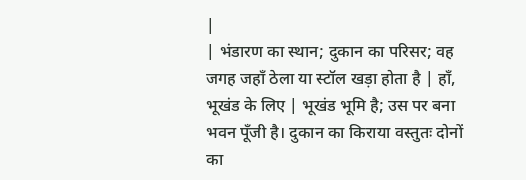|
| भंडारण का स्थान; दुकान का परिसर; वह जगह जहाँ ठेला या स्टॉल खड़ा होता है | हाँ, भूखंड के लिए | भूखंड भूमि है; उस पर बना भवन पूँजी है। दुकान का किराया वस्तुतः दोनों का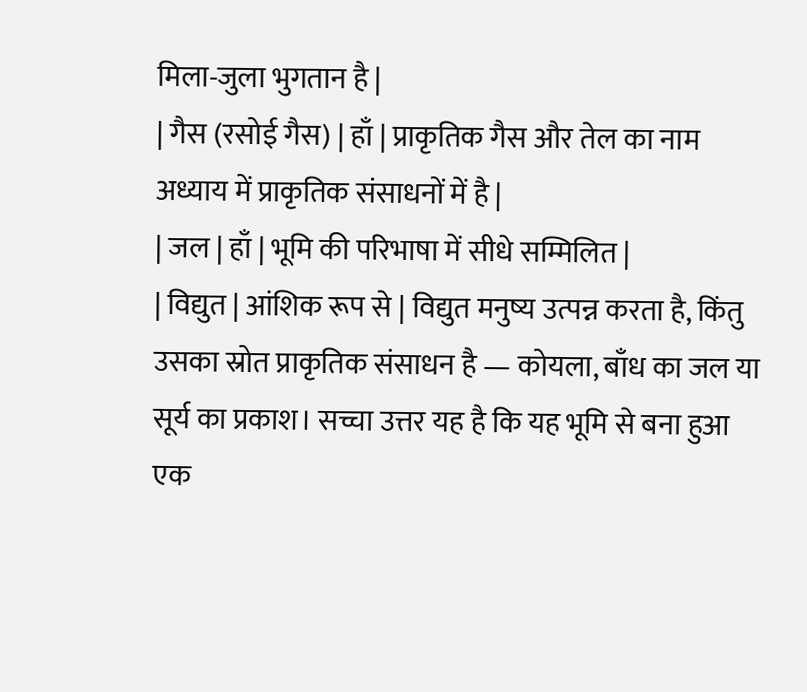मिला-जुला भुगतान है |
| गैस (रसोई गैस) | हाँ | प्राकृतिक गैस और तेल का नाम अध्याय में प्राकृतिक संसाधनों में है |
| जल | हाँ | भूमि की परिभाषा में सीधे सम्मिलित |
| विद्युत | आंशिक रूप से | विद्युत मनुष्य उत्पन्न करता है, किंतु उसका स्रोत प्राकृतिक संसाधन है — कोयला, बाँध का जल या सूर्य का प्रकाश। सच्चा उत्तर यह है कि यह भूमि से बना हुआ एक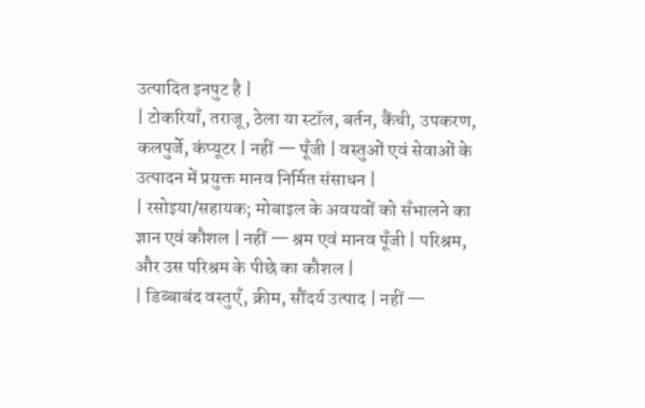उत्पादित इनपुट है |
| टोकरियाँ, तराजू, ठेला या स्टॉल, बर्तन, कैंची, उपकरण, कलपुर्जे, कंप्यूटर | नहीं — पूँजी | वस्तुओं एवं सेवाओं के उत्पादन में प्रयुक्त मानव निर्मित संसाधन |
| रसोइया/सहायक; मोबाइल के अवयवों को सँभालने का ज्ञान एवं कौशल | नहीं — श्रम एवं मानव पूँजी | परिश्रम, और उस परिश्रम के पीछे का कौशल |
| डिब्बाबंद वस्तुएँ, क्रीम, सौंदर्य उत्पाद | नहीं —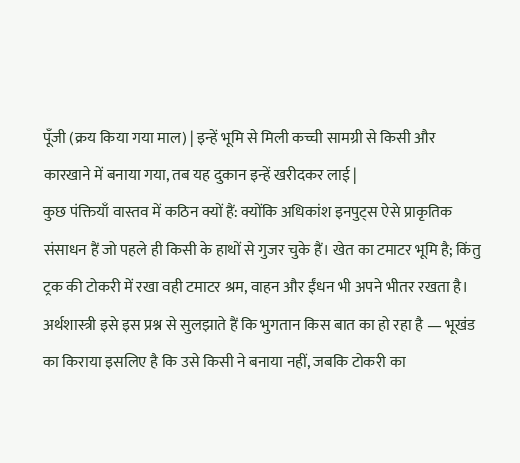पूँजी (क्रय किया गया माल) | इन्हें भूमि से मिली कच्ची सामग्री से किसी और कारखाने में बनाया गया, तब यह दुकान इन्हें खरीदकर लाई |
कुछ पंक्तियाँ वास्तव में कठिन क्यों हैं: क्योंकि अधिकांश इनपुट्स ऐसे प्राकृतिक संसाधन हैं जो पहले ही किसी के हाथों से गुजर चुके हैं। खेत का टमाटर भूमि है; किंतु ट्रक की टोकरी में रखा वही टमाटर श्रम, वाहन और ईंधन भी अपने भीतर रखता है। अर्थशास्त्री इसे इस प्रश्न से सुलझाते हैं कि भुगतान किस बात का हो रहा है — भूखंड का किराया इसलिए है कि उसे किसी ने बनाया नहीं, जबकि टोकरी का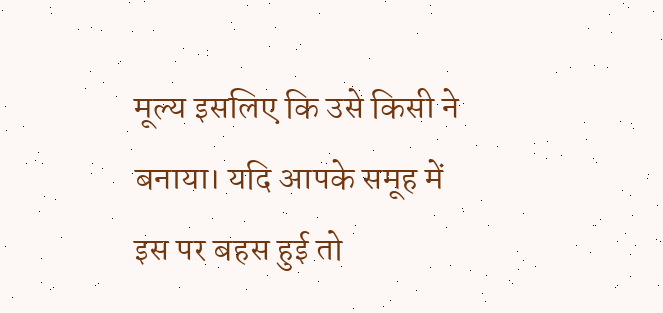मूल्य इसलिए कि उसे किसी ने बनाया। यदि आपके समूह में इस पर बहस हुई तो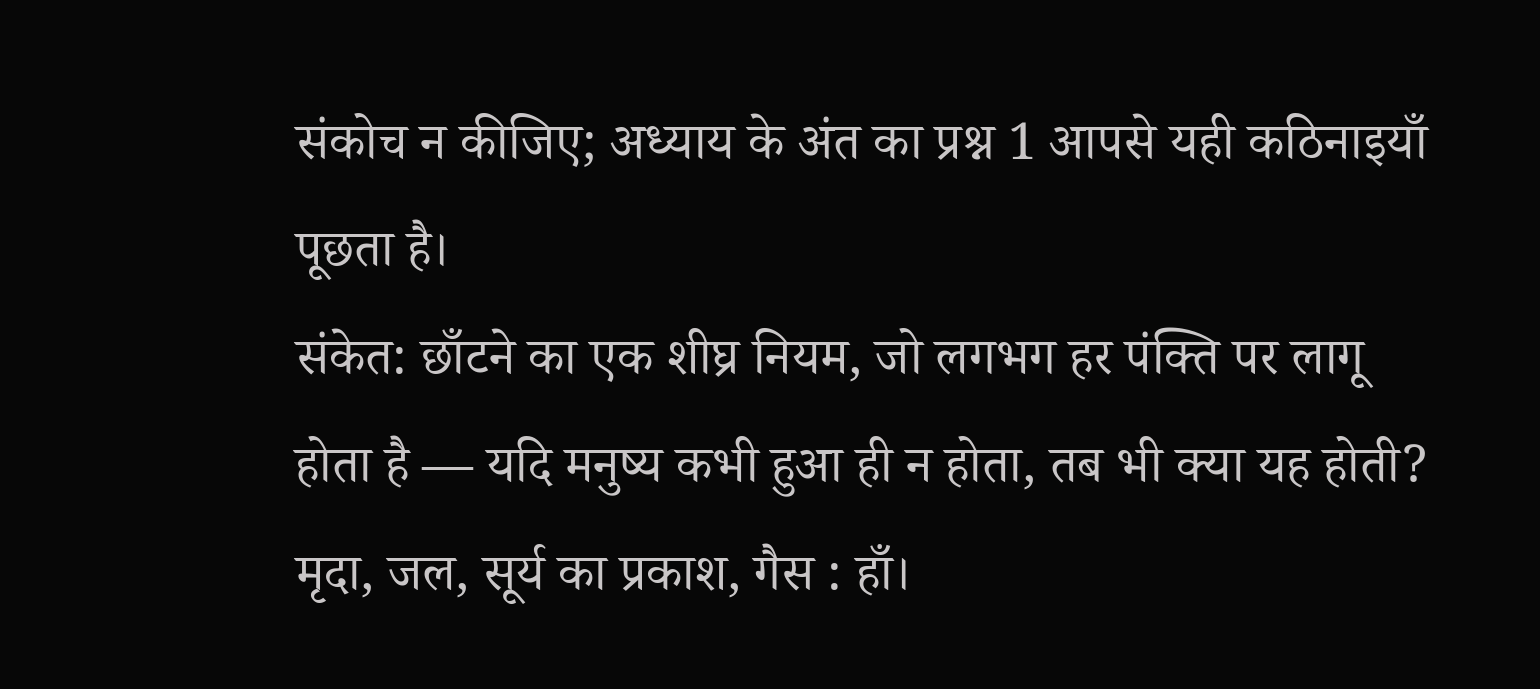संकोच न कीजिए; अध्याय के अंत का प्रश्न 1 आपसे यही कठिनाइयाँ पूछता है।
संकेत: छाँटने का एक शीघ्र नियम, जो लगभग हर पंक्ति पर लागू होता है — यदि मनुष्य कभी हुआ ही न होता, तब भी क्या यह होती? मृदा, जल, सूर्य का प्रकाश, गैस : हाँ।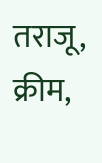तराजू, क्रीम,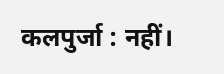कलपुर्जा : नहीं।